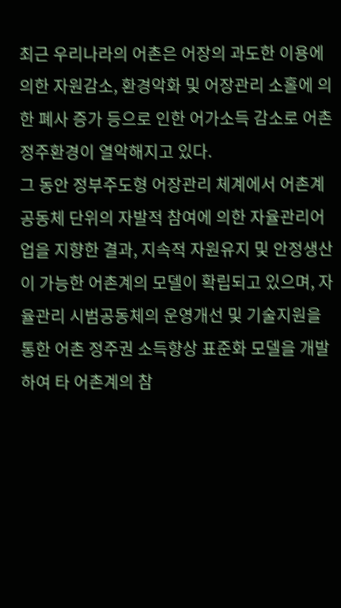최근 우리나라의 어촌은 어장의 과도한 이용에 의한 자원감소, 환경악화 및 어장관리 소홀에 의한 폐사 증가 등으로 인한 어가소득 감소로 어촌 정주환경이 열악해지고 있다.
그 동안 정부주도형 어장관리 체계에서 어촌계 공동체 단위의 자발적 참여에 의한 자율관리어업을 지향한 결과, 지속적 자원유지 및 안정생산이 가능한 어촌계의 모델이 확립되고 있으며, 자율관리 시범공동체의 운영개선 및 기술지원을 통한 어촌 정주권 소득향상 표준화 모델을 개발하여 타 어촌계의 참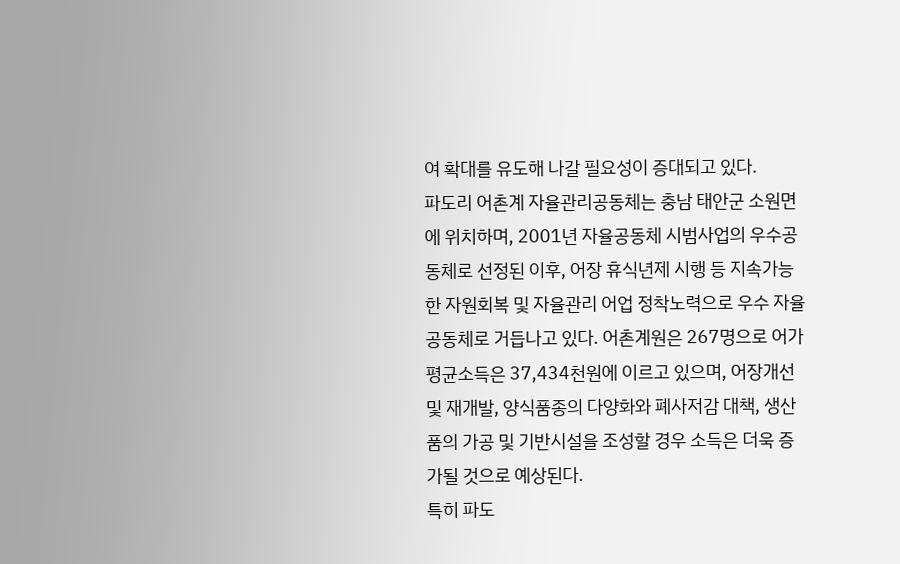여 확대를 유도해 나갈 필요성이 증대되고 있다.
파도리 어촌계 자율관리공동체는 충남 태안군 소원면에 위치하며, 2001년 자율공동체 시범사업의 우수공동체로 선정된 이후, 어장 휴식년제 시행 등 지속가능한 자원회복 및 자율관리 어업 정착노력으로 우수 자율공동체로 거듭나고 있다. 어촌계원은 267명으로 어가 평균소득은 37,434천원에 이르고 있으며, 어장개선 및 재개발, 양식품종의 다양화와 폐사저감 대책, 생산품의 가공 및 기반시설을 조성할 경우 소득은 더욱 증가될 것으로 예상된다.
특히 파도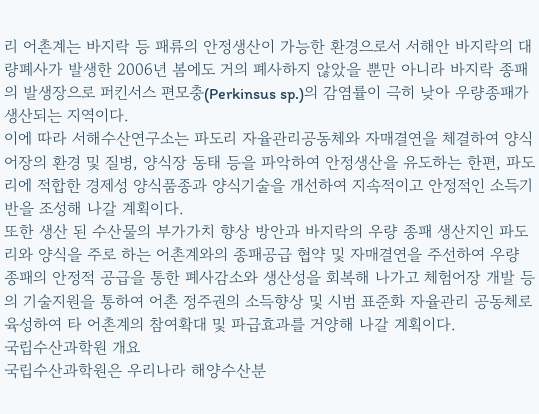리 어촌계는 바지락 등 패류의 안정생산이 가능한 환경으로서 서해안 바지락의 대량폐사가 발생한 2006년 봄에도 거의 폐사하지 않았을 뿐만 아니라 바지락 종패의 발생장으로 퍼킨서스 편모충(Perkinsus sp.)의 감염률이 극히 낮아 우량종패가 생산되는 지역이다.
이에 따라 서해수산연구소는 파도리 자율관리공동체와 자매결연을 체결하여 양식어장의 환경 및 질병, 양식장 동태 등을 파악하여 안정생산을 유도하는 한편, 파도리에 적합한 경제성 양식품종과 양식기술을 개선하여 지속적이고 안정적인 소득기반을 조성해 나갈 계획이다.
또한 생산 된 수산물의 부가가치 향상 방안과 바지락의 우량 종패 생산지인 파도리와 양식을 주로 하는 어촌계와의 종패공급 협약 및 자매결연을 주선하여 우량 종패의 안정적 공급을 통한 폐사감소와 생산성을 회복해 나가고 체험어장 개발 등의 기술지원을 통하여 어촌 정주권의 소득향상 및 시범 표준화 자율관리 공동체로 육성하여 타 어촌계의 참여확대 및 파급효과를 거양해 나갈 계획이다.
국립수산과학원 개요
국립수산과학원은 우리나라 해양수산분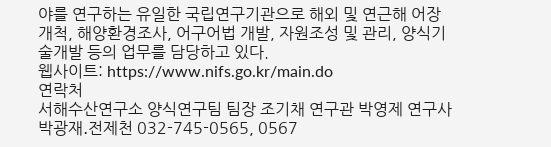야를 연구하는 유일한 국립연구기관으로 해외 및 연근해 어장 개척, 해양환경조사, 어구어법 개발, 자원조성 및 관리, 양식기술개발 등의 업무를 담당하고 있다.
웹사이트: https://www.nifs.go.kr/main.do
연락처
서해수산연구소 양식연구팀 팀장 조기채 연구관 박영제 연구사 박광재․전제천 032-745-0565, 0567